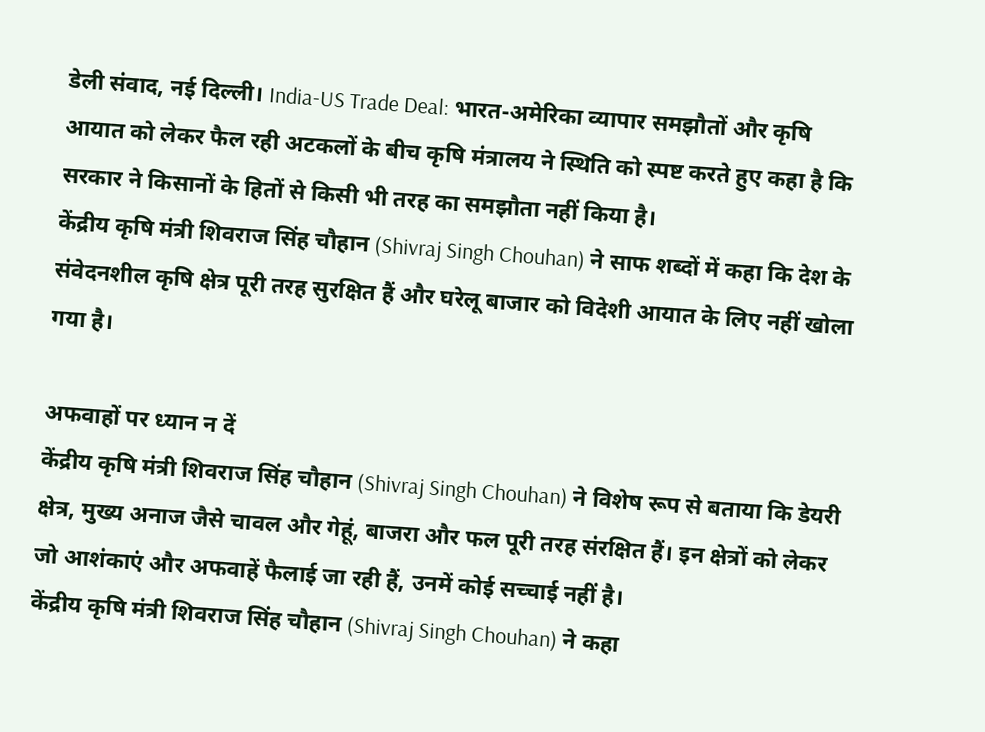डेली संवाद, नई दिल्ली। India-US Trade Deal: भारत-अमेरिका व्यापार समझौतों और कृषि आयात को लेकर फैल रही अटकलों के बीच कृषि मंत्रालय ने स्थिति को स्पष्ट करते हुए कहा है कि सरकार ने किसानों के हितों से किसी भी तरह का समझौता नहीं किया है।
केंद्रीय कृषि मंत्री शिवराज सिंह चौहान (Shivraj Singh Chouhan) ने साफ शब्दों में कहा कि देश के संवेदनशील कृषि क्षेत्र पूरी तरह सुरक्षित हैं और घरेलू बाजार को विदेशी आयात के लिए नहीं खोला गया है।

अफवाहों पर ध्यान न दें
केंद्रीय कृषि मंत्री शिवराज सिंह चौहान (Shivraj Singh Chouhan) ने विशेष रूप से बताया कि डेयरी क्षेत्र, मुख्य अनाज जैसे चावल और गेहूं, बाजरा और फल पूरी तरह संरक्षित हैं। इन क्षेत्रों को लेकर जो आशंकाएं और अफवाहें फैलाई जा रही हैं, उनमें कोई सच्चाई नहीं है।
केंद्रीय कृषि मंत्री शिवराज सिंह चौहान (Shivraj Singh Chouhan) ने कहा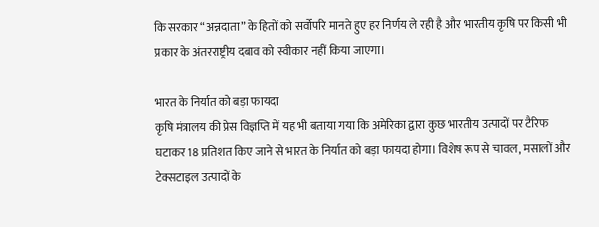कि सरकार “अन्नदाता” के हितों को सर्वोपरि मानते हुए हर निर्णय ले रही है और भारतीय कृषि पर किसी भी प्रकार के अंतरराष्ट्रीय दबाव को स्वीकार नहीं किया जाएगा।

भारत के निर्यात को बड़ा फायदा
कृषि मंत्रालय की प्रेस विज्ञप्ति में यह भी बताया गया कि अमेरिका द्वारा कुछ भारतीय उत्पादों पर टैरिफ घटाकर 18 प्रतिशत किए जाने से भारत के निर्यात को बड़ा फायदा होगा। विशेष रूप से चावल, मसालों और टेक्सटाइल उत्पादों के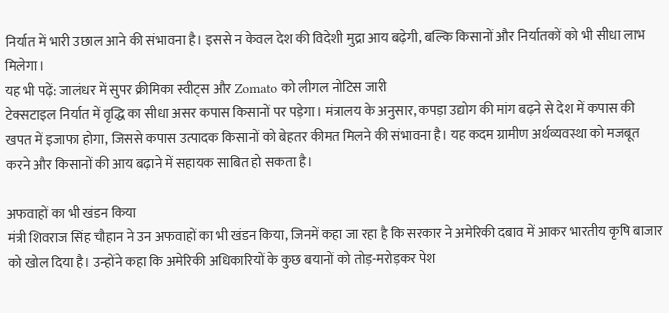निर्यात में भारी उछाल आने की संभावना है। इससे न केवल देश की विदेशी मुद्रा आय बढ़ेगी, बल्कि किसानों और निर्यातकों को भी सीधा लाभ मिलेगा।
यह भी पढ़ें: जालंधर में सुपर क्रीमिका स्वीट्स और Zomato को लीगल नोटिस जारी
टेक्सटाइल निर्यात में वृद्धि का सीधा असर कपास किसानों पर पड़ेगा। मंत्रालय के अनुसार, कपड़ा उद्योग की मांग बढ़ने से देश में कपास की खपत में इजाफा होगा, जिससे कपास उत्पादक किसानों को बेहतर कीमत मिलने की संभावना है। यह कदम ग्रामीण अर्थव्यवस्था को मजबूत करने और किसानों की आय बढ़ाने में सहायक साबित हो सकता है।

अफवाहों का भी खंडन किया
मंत्री शिवराज सिंह चौहान ने उन अफवाहों का भी खंडन किया, जिनमें कहा जा रहा है कि सरकार ने अमेरिकी दबाव में आकर भारतीय कृषि बाजार को खोल दिया है। उन्होंने कहा कि अमेरिकी अधिकारियों के कुछ बयानों को तोड़-मरोड़कर पेश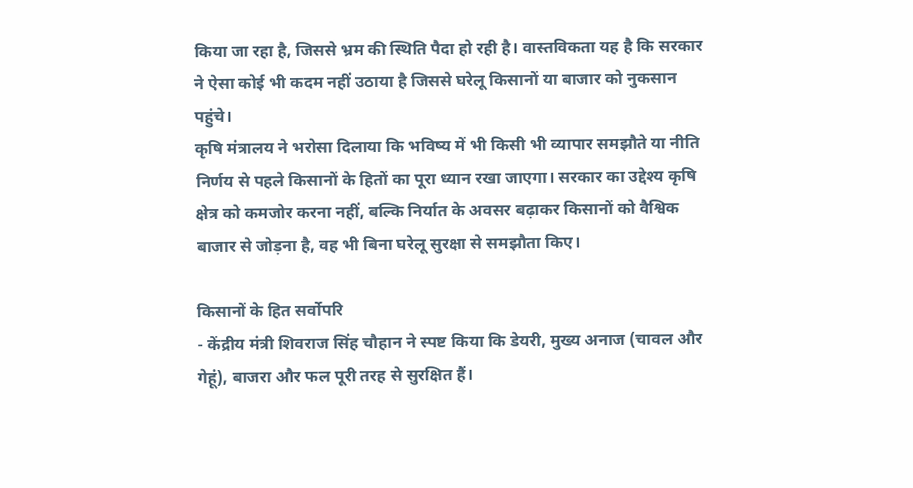किया जा रहा है, जिससे भ्रम की स्थिति पैदा हो रही है। वास्तविकता यह है कि सरकार ने ऐसा कोई भी कदम नहीं उठाया है जिससे घरेलू किसानों या बाजार को नुकसान पहुंचे।
कृषि मंत्रालय ने भरोसा दिलाया कि भविष्य में भी किसी भी व्यापार समझौते या नीति निर्णय से पहले किसानों के हितों का पूरा ध्यान रखा जाएगा। सरकार का उद्देश्य कृषि क्षेत्र को कमजोर करना नहीं, बल्कि निर्यात के अवसर बढ़ाकर किसानों को वैश्विक बाजार से जोड़ना है, वह भी बिना घरेलू सुरक्षा से समझौता किए।

किसानों के हित सर्वोपरि
- केंद्रीय मंत्री शिवराज सिंह चौहान ने स्पष्ट किया कि डेयरी, मुख्य अनाज (चावल और गेहूं), बाजरा और फल पूरी तरह से सुरक्षित हैं।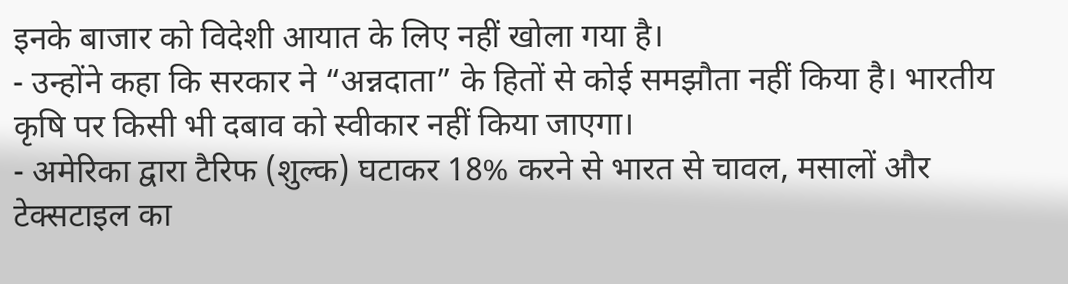इनके बाजार को विदेशी आयात के लिए नहीं खोला गया है।
- उन्होंने कहा कि सरकार ने “अन्नदाता” के हितों से कोई समझौता नहीं किया है। भारतीय कृषि पर किसी भी दबाव को स्वीकार नहीं किया जाएगा।
- अमेरिका द्वारा टैरिफ (शुल्क) घटाकर 18% करने से भारत से चावल, मसालों और टेक्सटाइल का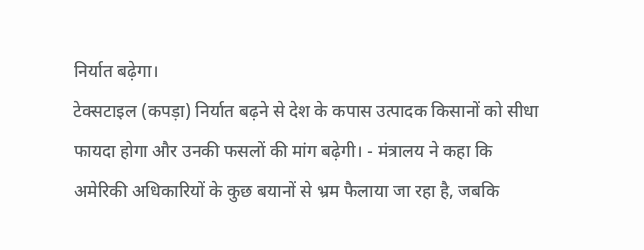निर्यात बढ़ेगा।
टेक्सटाइल (कपड़ा) निर्यात बढ़ने से देश के कपास उत्पादक किसानों को सीधा फायदा होगा और उनकी फसलों की मांग बढ़ेगी। - मंत्रालय ने कहा कि अमेरिकी अधिकारियों के कुछ बयानों से भ्रम फैलाया जा रहा है, जबकि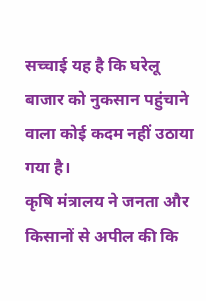सच्चाई यह है कि घरेलू बाजार को नुकसान पहुंचाने वाला कोई कदम नहीं उठाया गया है।
कृषि मंत्रालय ने जनता और किसानों से अपील की कि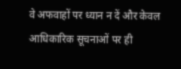वे अफवाहों पर ध्यान न दें और केवल आधिकारिक सूचनाओं पर ही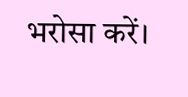भरोसा करें।